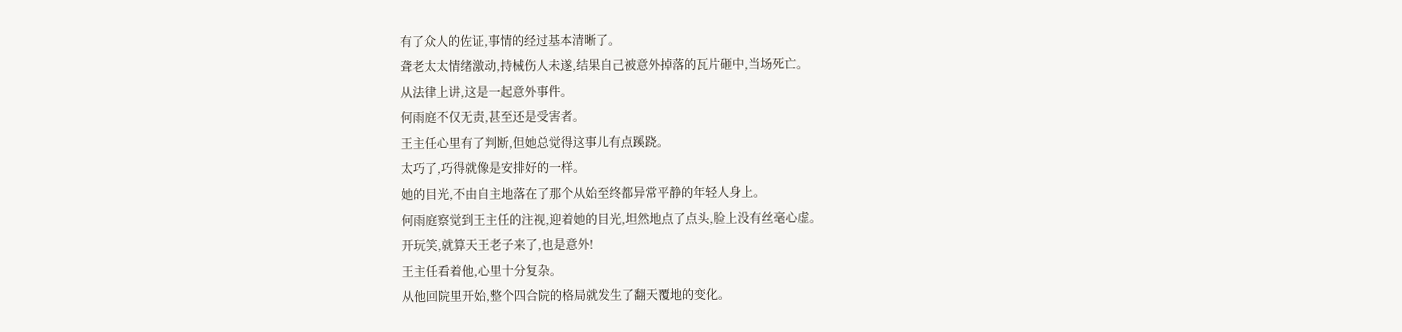有了众人的佐证,事情的经过基本清晰了。
聋老太太情绪激动,持械伤人未遂,结果自己被意外掉落的瓦片砸中,当场死亡。
从法律上讲,这是一起意外事件。
何雨庭不仅无责,甚至还是受害者。
王主任心里有了判断,但她总觉得这事儿有点蹊跷。
太巧了,巧得就像是安排好的一样。
她的目光,不由自主地落在了那个从始至终都异常平静的年轻人身上。
何雨庭察觉到王主任的注视,迎着她的目光,坦然地点了点头,脸上没有丝毫心虚。
开玩笑,就算天王老子来了,也是意外!
王主任看着他,心里十分复杂。
从他回院里开始,整个四合院的格局就发生了翻天覆地的变化。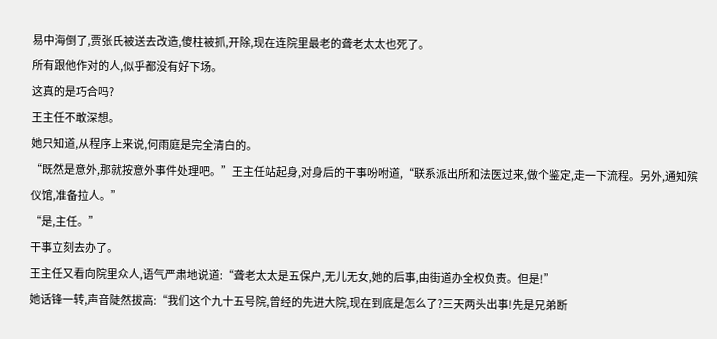易中海倒了,贾张氏被送去改造,傻柱被抓,开除,现在连院里最老的聋老太太也死了。
所有跟他作对的人,似乎都没有好下场。
这真的是巧合吗?
王主任不敢深想。
她只知道,从程序上来说,何雨庭是完全清白的。
“既然是意外,那就按意外事件处理吧。”王主任站起身,对身后的干事吩咐道,“联系派出所和法医过来,做个鉴定,走一下流程。另外,通知殡仪馆,准备拉人。”
“是,主任。”
干事立刻去办了。
王主任又看向院里众人,语气严肃地说道:“聋老太太是五保户,无儿无女,她的后事,由街道办全权负责。但是!”
她话锋一转,声音陡然拔高:“我们这个九十五号院,曾经的先进大院,现在到底是怎么了?三天两头出事!先是兄弟断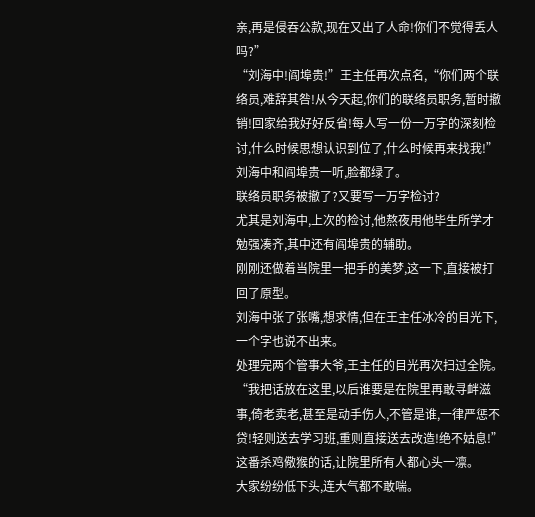亲,再是侵吞公款,现在又出了人命!你们不觉得丢人吗?”
“刘海中!阎埠贵!”王主任再次点名,“你们两个联络员,难辞其咎!从今天起,你们的联络员职务,暂时撤销!回家给我好好反省!每人写一份一万字的深刻检讨,什么时候思想认识到位了,什么时候再来找我!”
刘海中和阎埠贵一听,脸都绿了。
联络员职务被撤了?又要写一万字检讨?
尤其是刘海中,上次的检讨,他熬夜用他毕生所学才勉强凑齐,其中还有阎埠贵的辅助。
刚刚还做着当院里一把手的美梦,这一下,直接被打回了原型。
刘海中张了张嘴,想求情,但在王主任冰冷的目光下,一个字也说不出来。
处理完两个管事大爷,王主任的目光再次扫过全院。
“我把话放在这里,以后谁要是在院里再敢寻衅滋事,倚老卖老,甚至是动手伤人,不管是谁,一律严惩不贷!轻则送去学习班,重则直接送去改造!绝不姑息!”
这番杀鸡儆猴的话,让院里所有人都心头一凛。
大家纷纷低下头,连大气都不敢喘。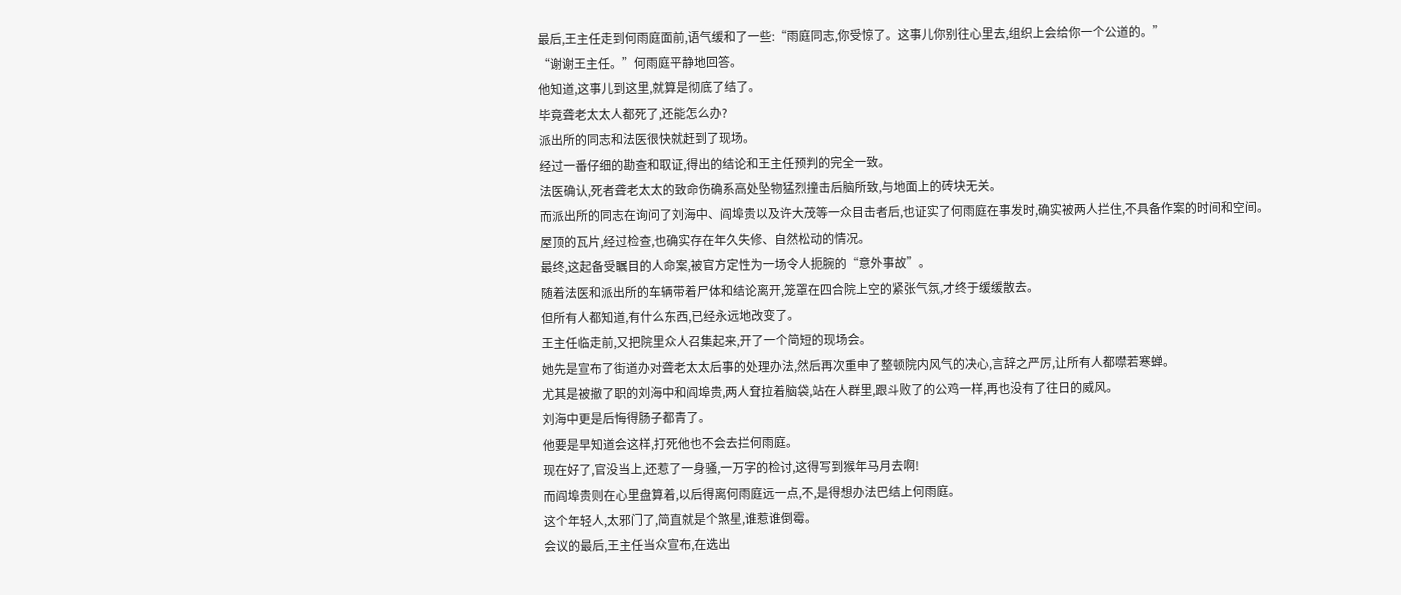最后,王主任走到何雨庭面前,语气缓和了一些:“雨庭同志,你受惊了。这事儿你别往心里去,组织上会给你一个公道的。”
“谢谢王主任。”何雨庭平静地回答。
他知道,这事儿到这里,就算是彻底了结了。
毕竟聋老太太人都死了,还能怎么办?
派出所的同志和法医很快就赶到了现场。
经过一番仔细的勘查和取证,得出的结论和王主任预判的完全一致。
法医确认,死者聋老太太的致命伤确系高处坠物猛烈撞击后脑所致,与地面上的砖块无关。
而派出所的同志在询问了刘海中、阎埠贵以及许大茂等一众目击者后,也证实了何雨庭在事发时,确实被两人拦住,不具备作案的时间和空间。
屋顶的瓦片,经过检查,也确实存在年久失修、自然松动的情况。
最终,这起备受瞩目的人命案,被官方定性为一场令人扼腕的“意外事故”。
随着法医和派出所的车辆带着尸体和结论离开,笼罩在四合院上空的紧张气氛,才终于缓缓散去。
但所有人都知道,有什么东西,已经永远地改变了。
王主任临走前,又把院里众人召集起来,开了一个简短的现场会。
她先是宣布了街道办对聋老太太后事的处理办法,然后再次重申了整顿院内风气的决心,言辞之严厉,让所有人都噤若寒蝉。
尤其是被撤了职的刘海中和阎埠贵,两人耷拉着脑袋,站在人群里,跟斗败了的公鸡一样,再也没有了往日的威风。
刘海中更是后悔得肠子都青了。
他要是早知道会这样,打死他也不会去拦何雨庭。
现在好了,官没当上,还惹了一身骚,一万字的检讨,这得写到猴年马月去啊!
而阎埠贵则在心里盘算着,以后得离何雨庭远一点,不,是得想办法巴结上何雨庭。
这个年轻人,太邪门了,简直就是个煞星,谁惹谁倒霉。
会议的最后,王主任当众宣布,在选出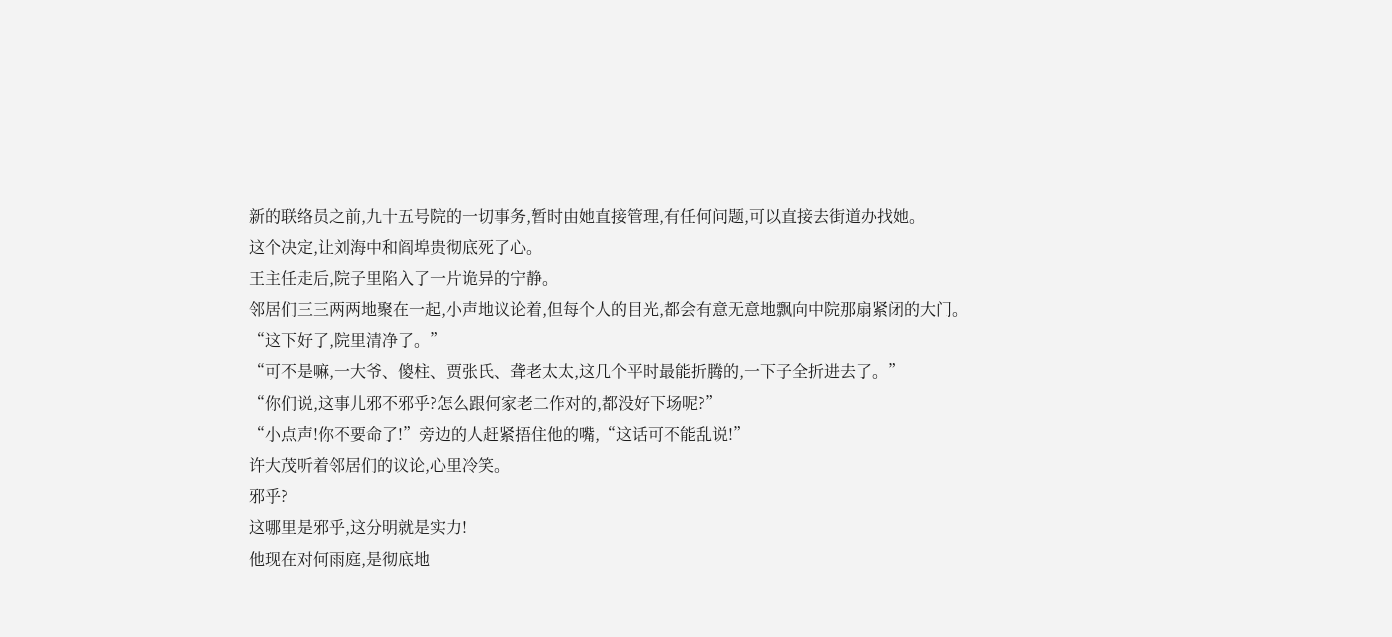新的联络员之前,九十五号院的一切事务,暂时由她直接管理,有任何问题,可以直接去街道办找她。
这个决定,让刘海中和阎埠贵彻底死了心。
王主任走后,院子里陷入了一片诡异的宁静。
邻居们三三两两地聚在一起,小声地议论着,但每个人的目光,都会有意无意地飘向中院那扇紧闭的大门。
“这下好了,院里清净了。”
“可不是嘛,一大爷、傻柱、贾张氏、聋老太太,这几个平时最能折腾的,一下子全折进去了。”
“你们说,这事儿邪不邪乎?怎么跟何家老二作对的,都没好下场呢?”
“小点声!你不要命了!”旁边的人赶紧捂住他的嘴,“这话可不能乱说!”
许大茂听着邻居们的议论,心里冷笑。
邪乎?
这哪里是邪乎,这分明就是实力!
他现在对何雨庭,是彻底地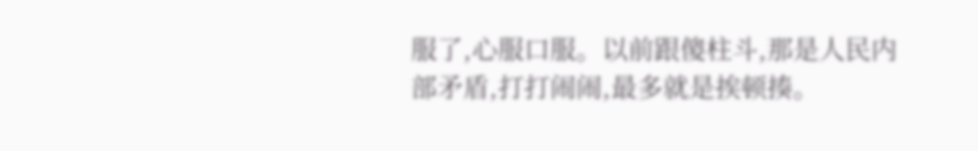服了,心服口服。以前跟傻柱斗,那是人民内部矛盾,打打闹闹,最多就是挨顿揍。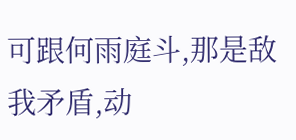可跟何雨庭斗,那是敌我矛盾,动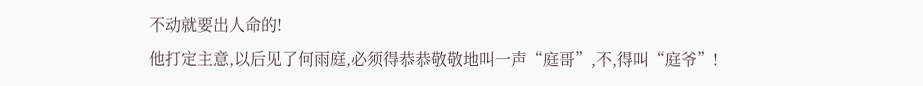不动就要出人命的!
他打定主意,以后见了何雨庭,必须得恭恭敬敬地叫一声“庭哥”,不,得叫“庭爷”!